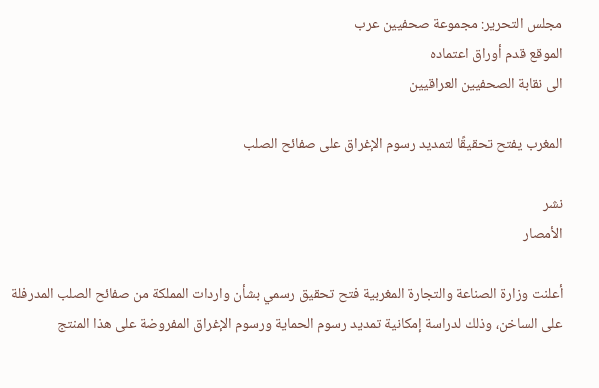مجلس التحرير: مجموعة صحفيين عرب
الموقع قدم أوراق اعتماده
الى نقابة الصحفيين العراقيين

المغرب يفتح تحقيقًا لتمديد رسوم الإغراق على صفائح الصلب

نشر
الأمصار

أعلنت وزارة الصناعة والتجارة المغربية فتح تحقيق رسمي بشأن واردات المملكة من صفائح الصلب المدرفلة على الساخن، وذلك لدراسة إمكانية تمديد رسوم الحماية ورسوم الإغراق المفروضة على هذا المنتج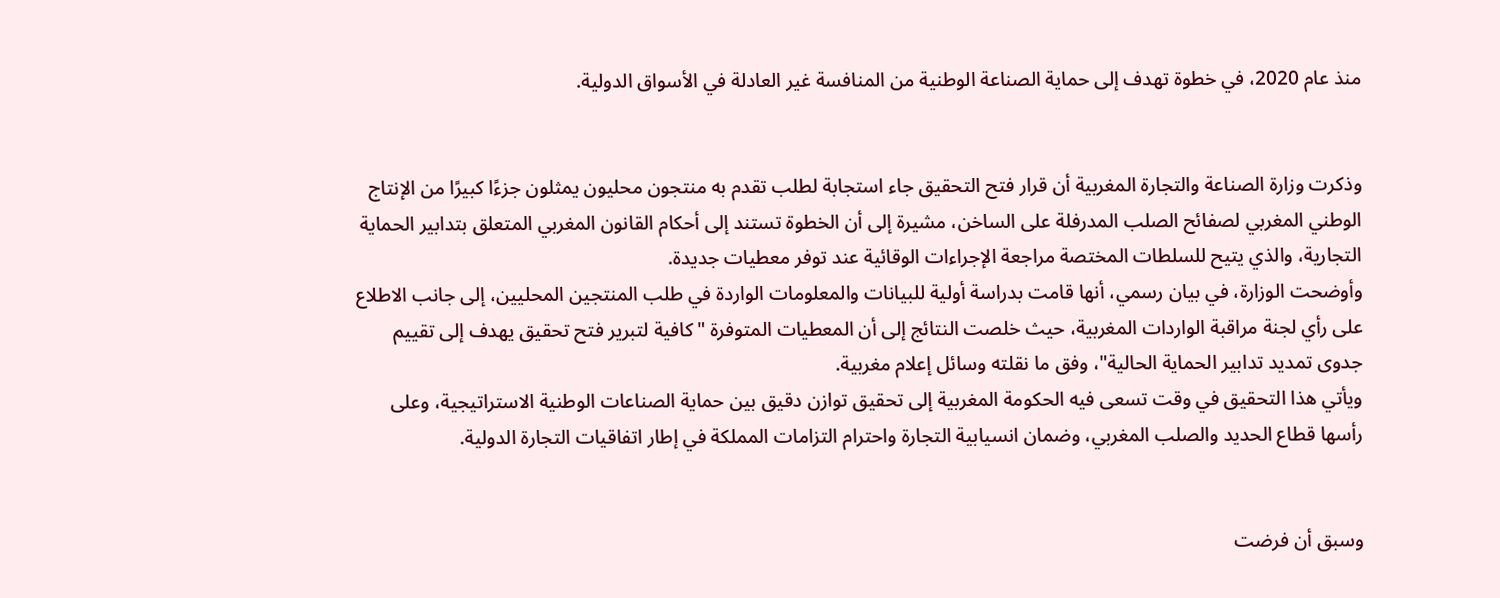منذ عام 2020، في خطوة تهدف إلى حماية الصناعة الوطنية من المنافسة غير العادلة في الأسواق الدولية.


وذكرت وزارة الصناعة والتجارة المغربية أن قرار فتح التحقيق جاء استجابة لطلب تقدم به منتجون محليون يمثلون جزءًا كبيرًا من الإنتاج الوطني المغربي لصفائح الصلب المدرفلة على الساخن، مشيرة إلى أن الخطوة تستند إلى أحكام القانون المغربي المتعلق بتدابير الحماية التجارية، والذي يتيح للسلطات المختصة مراجعة الإجراءات الوقائية عند توفر معطيات جديدة.
وأوضحت الوزارة، في بيان رسمي، أنها قامت بدراسة أولية للبيانات والمعلومات الواردة في طلب المنتجين المحليين، إلى جانب الاطلاع على رأي لجنة مراقبة الواردات المغربية، حيث خلصت النتائج إلى أن المعطيات المتوفرة "كافية لتبرير فتح تحقيق يهدف إلى تقييم جدوى تمديد تدابير الحماية الحالية"، وفق ما نقلته وسائل إعلام مغربية.
ويأتي هذا التحقيق في وقت تسعى فيه الحكومة المغربية إلى تحقيق توازن دقيق بين حماية الصناعات الوطنية الاستراتيجية، وعلى رأسها قطاع الحديد والصلب المغربي، وضمان انسيابية التجارة واحترام التزامات المملكة في إطار اتفاقيات التجارة الدولية.


وسبق أن فرضت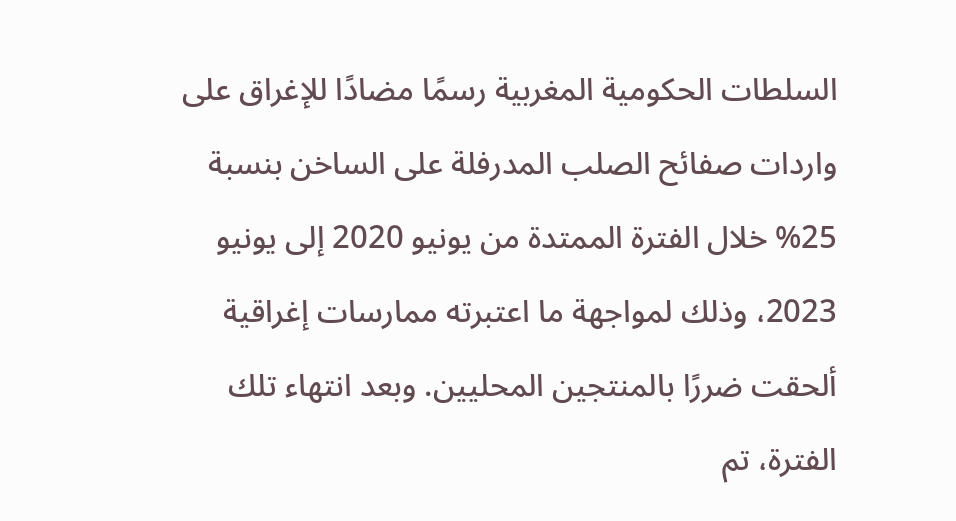السلطات الحكومية المغربية رسمًا مضادًا للإغراق على واردات صفائح الصلب المدرفلة على الساخن بنسبة 25% خلال الفترة الممتدة من يونيو 2020 إلى يونيو 2023، وذلك لمواجهة ما اعتبرته ممارسات إغراقية ألحقت ضررًا بالمنتجين المحليين. وبعد انتهاء تلك الفترة، تم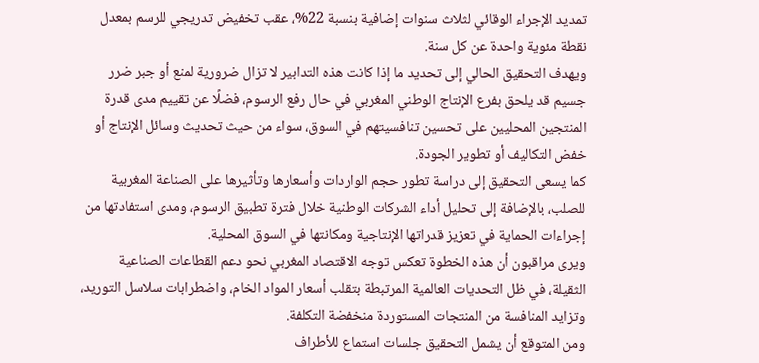تمديد الإجراء الوقائي لثلاث سنوات إضافية بنسبة 22%، عقب تخفيض تدريجي للرسم بمعدل نقطة مئوية واحدة عن كل سنة.
ويهدف التحقيق الحالي إلى تحديد ما إذا كانت هذه التدابير لا تزال ضرورية لمنع أو جبر ضرر جسيم قد يلحق بفرع الإنتاج الوطني المغربي في حال رفع الرسوم، فضلًا عن تقييم مدى قدرة المنتجين المحليين على تحسين تنافسيتهم في السوق، سواء من حيث تحديث وسائل الإنتاج أو خفض التكاليف أو تطوير الجودة.
كما يسعى التحقيق إلى دراسة تطور حجم الواردات وأسعارها وتأثيرها على الصناعة المغربية للصلب، بالإضافة إلى تحليل أداء الشركات الوطنية خلال فترة تطبيق الرسوم، ومدى استفادتها من إجراءات الحماية في تعزيز قدراتها الإنتاجية ومكانتها في السوق المحلية.
ويرى مراقبون أن هذه الخطوة تعكس توجه الاقتصاد المغربي نحو دعم القطاعات الصناعية الثقيلة، في ظل التحديات العالمية المرتبطة بتقلب أسعار المواد الخام، واضطرابات سلاسل التوريد، وتزايد المنافسة من المنتجات المستوردة منخفضة التكلفة.
ومن المتوقع أن يشمل التحقيق جلسات استماع للأطراف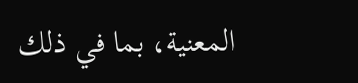المعنية، بما في ذلك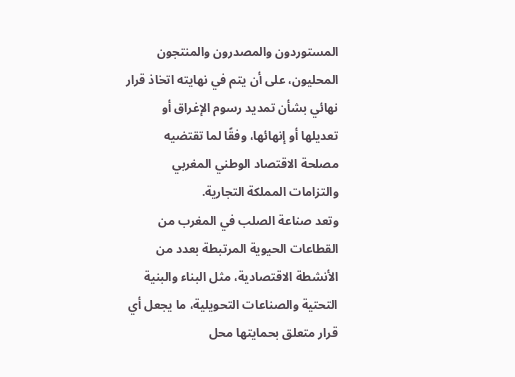المستوردون والمصدرون والمنتجون المحليون، على أن يتم في نهايته اتخاذ قرار نهائي بشأن تمديد رسوم الإغراق أو تعديلها أو إنهائها، وفقًا لما تقتضيه مصلحة الاقتصاد الوطني المغربي والتزامات المملكة التجارية.
وتعد صناعة الصلب في المغرب من القطاعات الحيوية المرتبطة بعدد من الأنشطة الاقتصادية، مثل البناء والبنية التحتية والصناعات التحويلية، ما يجعل أي قرار متعلق بحمايتها محل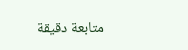متابعة دقيقة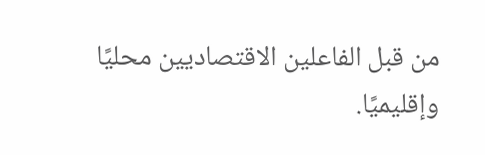من قبل الفاعلين الاقتصاديين محليًا وإقليميًا.